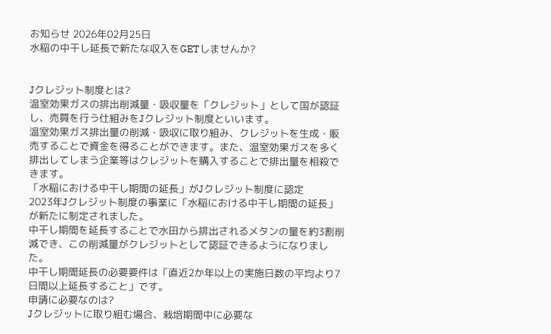お知らせ 2026年02月25日
水稲の中干し延長で新たな収入をGETしませんか?


Jクレジット制度とは?
温室効果ガスの排出削減量・吸収量を「クレジット」として国が認証し、売買を行う仕組みをJクレジット制度といいます。
温室効果ガス排出量の削減・吸収に取り組み、クレジットを生成・販売することで資金を得ることができます。また、温室効果ガスを多く排出してしまう企業等はクレジットを購入することで排出量を相殺できます。
「水稲における中干し期間の延長」がJクレジット制度に認定
2023年Jクレジット制度の事業に「水稲における中干し期間の延長」が新たに制定されました。
中干し期間を延長することで水田から排出されるメタンの量を約3割削減でき、この削減量がクレジットとして認証できるようになりました。
中干し期間延長の必要要件は「直近2か年以上の実施日数の平均より7日間以上延長すること」です。
申請に必要なのは?
Jクレジットに取り組む場合、栽培期間中に必要な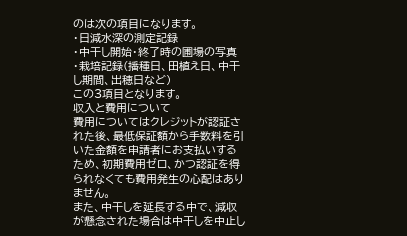のは次の項目になります。
・日減水深の測定記録
・中干し開始・終了時の圃場の写真
・栽培記録(播種日、田植え日、中干し期間、出穂日など)
この3項目となります。
収入と費用について
費用についてはクレジットが認証された後、最低保証額から手数料を引いた金額を申請者にお支払いするため、初期費用ゼロ、かつ認証を得られなくても費用発生の心配はありません。
また、中干しを延長する中で、減収が懸念された場合は中干しを中止し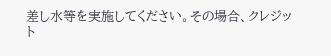差し水等を実施してください。その場合、クレジット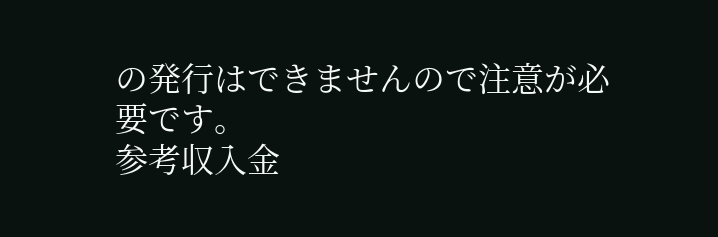の発行はできませんので注意が必要です。
参考収入金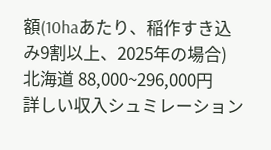額(10haあたり、稲作すき込み9割以上、2025年の場合)
北海道 88,000~296,000円
詳しい収入シュミレーション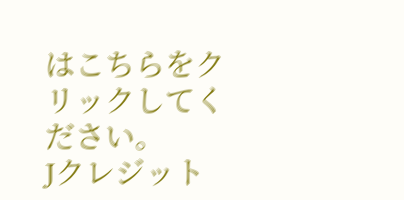はこちらをクリックしてください。
Jクレジット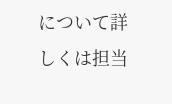について詳しくは担当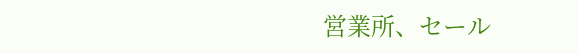営業所、セール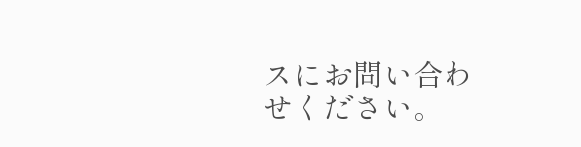スにお問い合わせください。